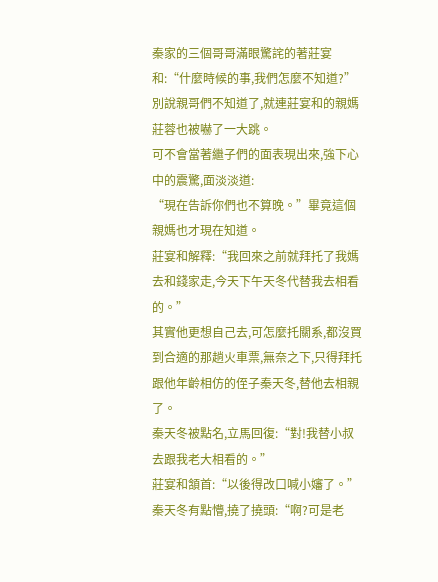秦家的三個哥哥滿眼驚詫的著莊宴和:“什麼時候的事,我們怎麼不知道?”
別說親哥們不知道了,就連莊宴和的親媽莊蓉也被嚇了一大跳。
可不會當著繼子們的面表現出來,強下心中的震驚,面淡淡道:
“現在告訴你們也不算晚。”畢竟這個親媽也才現在知道。
莊宴和解釋:“我回來之前就拜托了我媽去和錢家走,今天下午天冬代替我去相看的。”
其實他更想自己去,可怎麼托關系,都沒買到合適的那趟火車票,無奈之下,只得拜托跟他年齡相仿的侄子秦天冬,替他去相親了。
秦天冬被點名,立馬回復:“對!我替小叔去跟我老大相看的。”
莊宴和頷首:“以後得改口喊小嬸了。”
秦天冬有點懵,撓了撓頭:“啊?可是老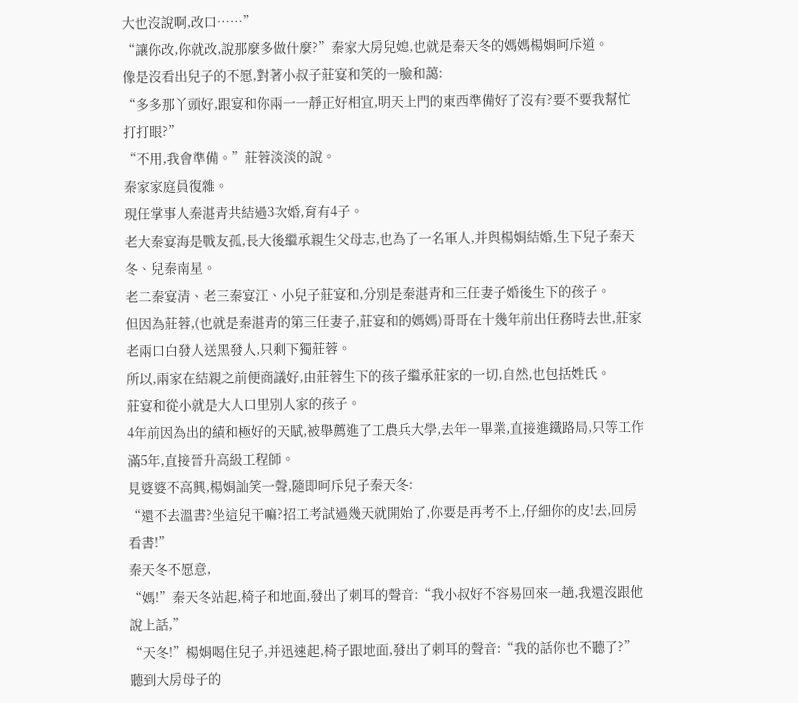大也沒說啊,改口……”
“讓你改,你就改,說那麼多做什麼?”秦家大房兒媳,也就是秦天冬的媽媽楊娟呵斥道。
像是沒看出兒子的不愿,對著小叔子莊宴和笑的一臉和藹:
“多多那丫頭好,跟宴和你兩一一靜正好相宜,明天上門的東西準備好了沒有?要不要我幫忙打打眼?”
“不用,我會準備。”莊蓉淡淡的說。
秦家家庭員復雜。
現任掌事人秦湛青共結過3次婚,育有4子。
老大秦宴海是戰友孤,長大後繼承親生父母志,也為了一名軍人,并與楊娟結婚,生下兒子秦天冬、兒秦南星。
老二秦宴清、老三秦宴江、小兒子莊宴和,分別是秦湛青和三任妻子婚後生下的孩子。
但因為莊蓉,(也就是秦湛青的第三任妻子,莊宴和的媽媽)哥哥在十幾年前出任務時去世,莊家老兩口白發人送黑發人,只剩下獨莊蓉。
所以,兩家在結親之前便商議好,由莊蓉生下的孩子繼承莊家的一切,自然,也包括姓氏。
莊宴和從小就是大人口里別人家的孩子。
4年前因為出的績和極好的天賦,被舉薦進了工農兵大學,去年一畢業,直接進鐵路局,只等工作滿5年,直接晉升高級工程師。
見婆婆不高興,楊娟訕笑一聲,隨即呵斥兒子秦天冬:
“還不去溫書?坐這兒干嘛?招工考試過幾天就開始了,你要是再考不上,仔細你的皮!去,回房看書!”
秦天冬不愿意,
“媽!”秦天冬站起,椅子和地面,發出了刺耳的聲音:“我小叔好不容易回來一趟,我還沒跟他說上話,”
“天冬!”楊娟喝住兒子,并迅速起,椅子跟地面,發出了刺耳的聲音:“我的話你也不聽了?”
聽到大房母子的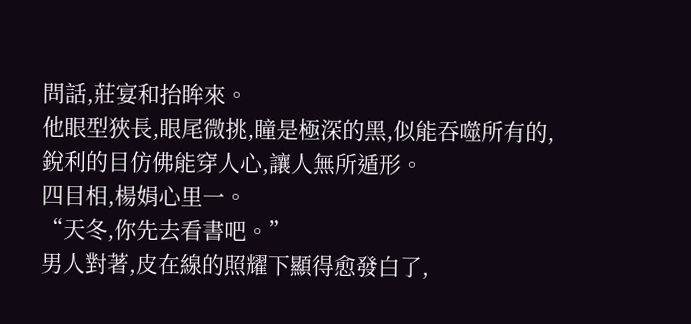問話,莊宴和抬眸來。
他眼型狹長,眼尾微挑,瞳是極深的黑,似能吞噬所有的,銳利的目仿佛能穿人心,讓人無所遁形。
四目相,楊娟心里一。
“天冬,你先去看書吧。”
男人對著,皮在線的照耀下顯得愈發白了,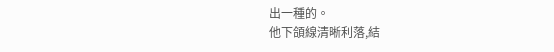出一種的。
他下頜線清晰利落,結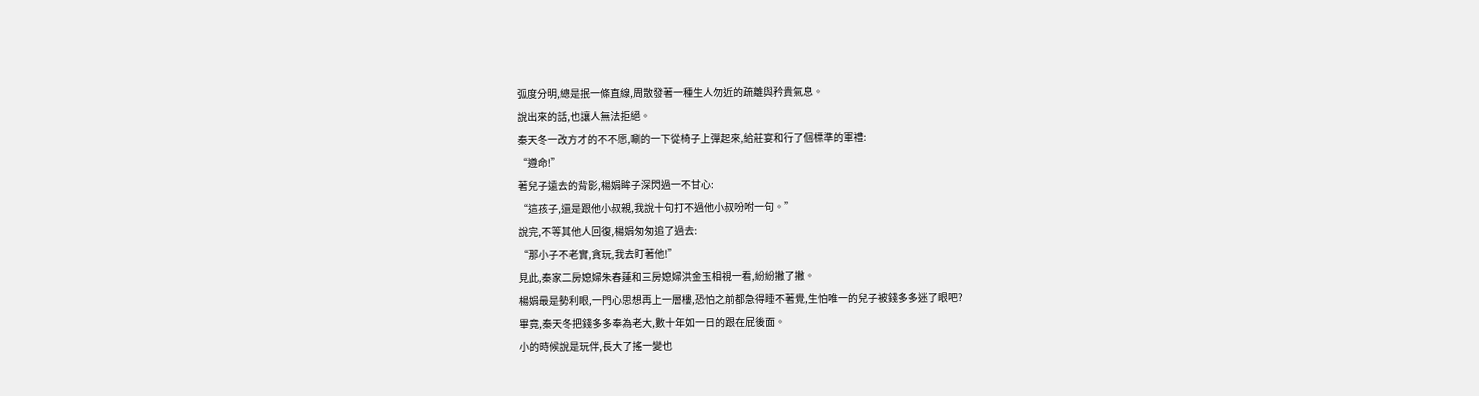弧度分明,總是抿一條直線,周散發著一種生人勿近的疏離與矜貴氣息。
說出來的話,也讓人無法拒絕。
秦天冬一改方才的不不愿,唰的一下從椅子上彈起來,給莊宴和行了個標準的軍禮:
“遵命!”
著兒子遠去的背影,楊娟眸子深閃過一不甘心:
“這孩子,還是跟他小叔親,我說十句打不過他小叔吩咐一句。”
說完,不等其他人回復,楊娟匆匆追了過去:
“那小子不老實,貪玩,我去盯著他!”
見此,秦家二房媳婦朱春蓮和三房媳婦洪金玉相視一看,紛紛撇了撇。
楊娟最是勢利眼,一門心思想再上一層樓,恐怕之前都急得睡不著覺,生怕唯一的兒子被錢多多迷了眼吧?
畢竟,秦天冬把錢多多奉為老大,數十年如一日的跟在屁後面。
小的時候說是玩伴,長大了搖一變也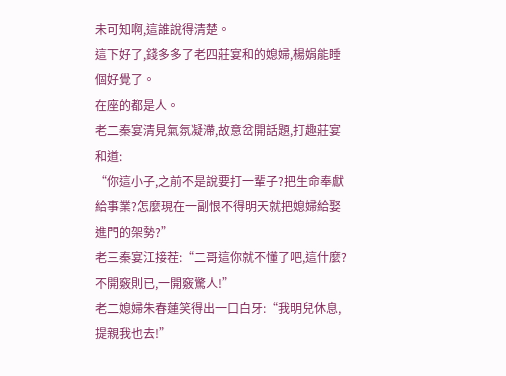未可知啊,這誰說得清楚。
這下好了,錢多多了老四莊宴和的媳婦,楊娟能睡個好覺了。
在座的都是人。
老二秦宴清見氣氛凝滯,故意岔開話題,打趣莊宴和道:
“你這小子,之前不是說要打一輩子?把生命奉獻給事業?怎麼現在一副恨不得明天就把媳婦給娶進門的架勢?”
老三秦宴江接茬:“二哥這你就不懂了吧,這什麼?不開竅則已,一開竅驚人!”
老二媳婦朱春蓮笑得出一口白牙:“我明兒休息,提親我也去!”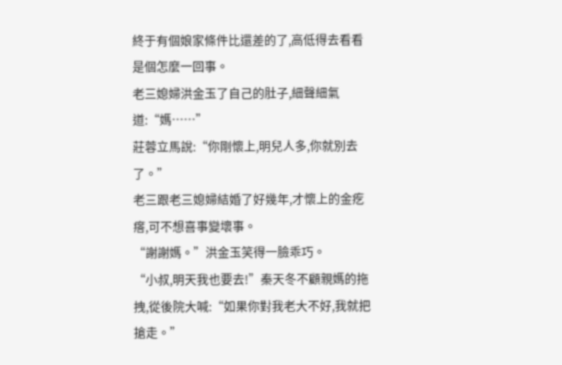終于有個娘家條件比還差的了,高低得去看看是個怎麼一回事。
老三媳婦洪金玉了自己的肚子,細聲細氣道:“媽……”
莊蓉立馬說:“你剛懷上,明兒人多,你就別去了。”
老三跟老三媳婦結婚了好幾年,才懷上的金疙瘩,可不想喜事變壞事。
“謝謝媽。”洪金玉笑得一臉乖巧。
“小叔,明天我也要去!”秦天冬不顧親媽的拖拽,從後院大喊:“如果你對我老大不好,我就把搶走。”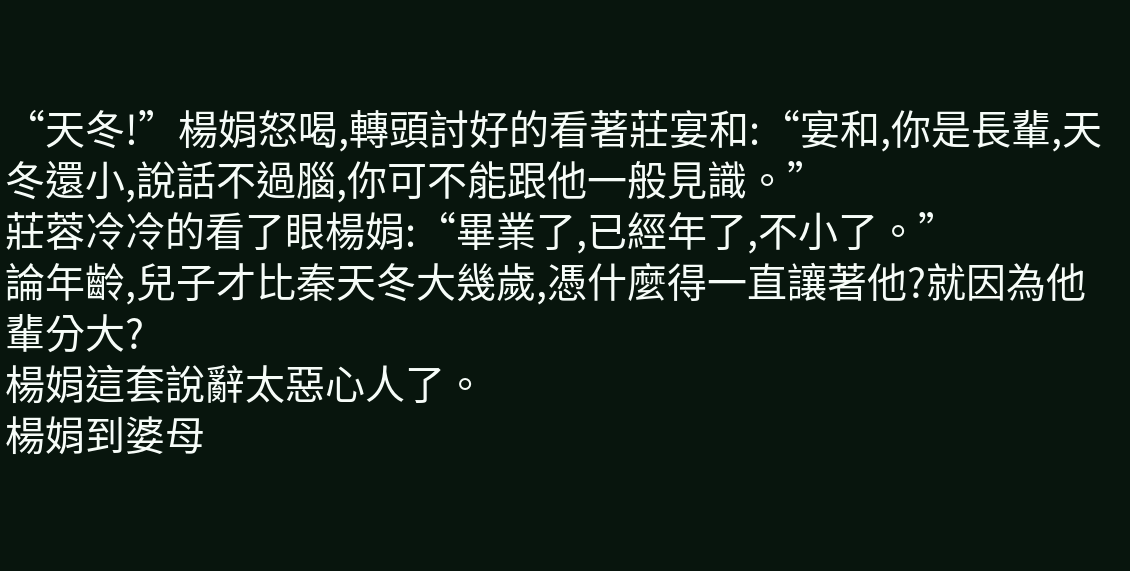“天冬!”楊娟怒喝,轉頭討好的看著莊宴和:“宴和,你是長輩,天冬還小,說話不過腦,你可不能跟他一般見識。”
莊蓉冷冷的看了眼楊娟:“畢業了,已經年了,不小了。”
論年齡,兒子才比秦天冬大幾歲,憑什麼得一直讓著他?就因為他輩分大?
楊娟這套說辭太惡心人了。
楊娟到婆母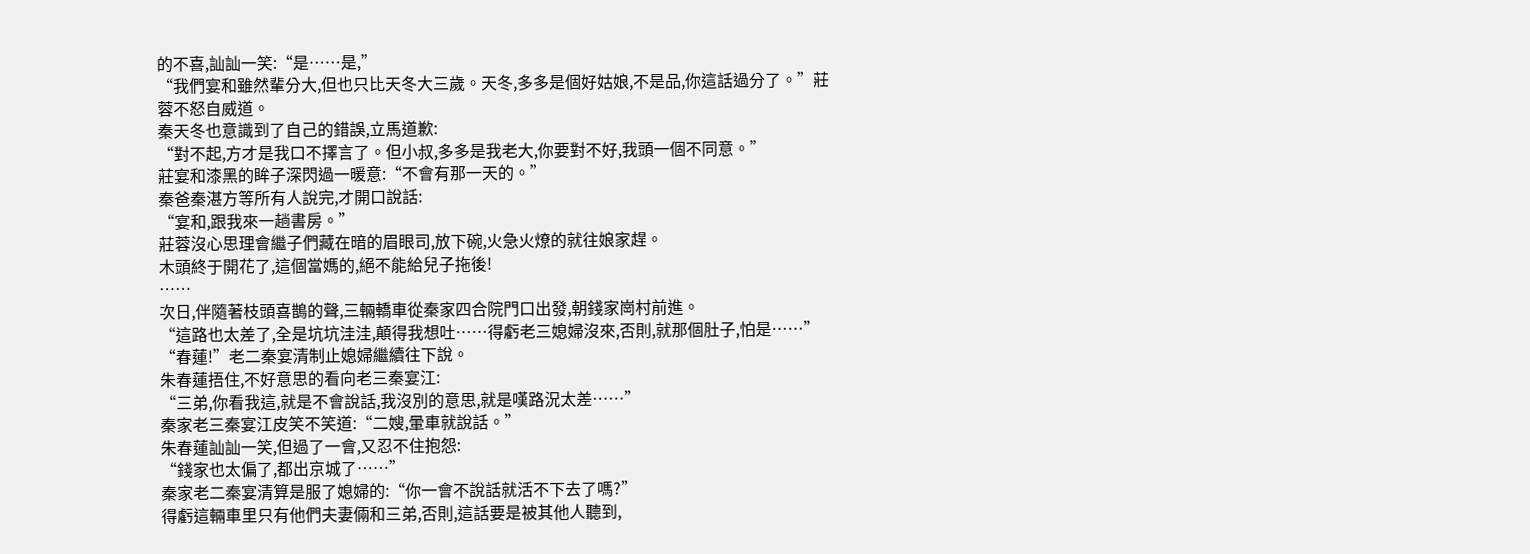的不喜,訕訕一笑:“是……是,”
“我們宴和雖然輩分大,但也只比天冬大三歲。天冬,多多是個好姑娘,不是品,你這話過分了。”莊蓉不怒自威道。
秦天冬也意識到了自己的錯誤,立馬道歉:
“對不起,方才是我口不擇言了。但小叔,多多是我老大,你要對不好,我頭一個不同意。”
莊宴和漆黑的眸子深閃過一暖意:“不會有那一天的。”
秦爸秦湛方等所有人說完,才開口說話:
“宴和,跟我來一趟書房。”
莊蓉沒心思理會繼子們藏在暗的眉眼司,放下碗,火急火燎的就往娘家趕。
木頭終于開花了,這個當媽的,絕不能給兒子拖後!
……
次日,伴隨著枝頭喜鵲的聲,三輛轎車從秦家四合院門口出發,朝錢家崗村前進。
“這路也太差了,全是坑坑洼洼,顛得我想吐……得虧老三媳婦沒來,否則,就那個肚子,怕是……”
“春蓮!”老二秦宴清制止媳婦繼續往下說。
朱春蓮捂住,不好意思的看向老三秦宴江:
“三弟,你看我這,就是不會說話,我沒別的意思,就是嘆路況太差……”
秦家老三秦宴江皮笑不笑道:“二嫂,暈車就說話。”
朱春蓮訕訕一笑,但過了一會,又忍不住抱怨:
“錢家也太偏了,都出京城了……”
秦家老二秦宴清算是服了媳婦的:“你一會不說話就活不下去了嗎?”
得虧這輛車里只有他們夫妻倆和三弟,否則,這話要是被其他人聽到,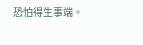恐怕得生事端。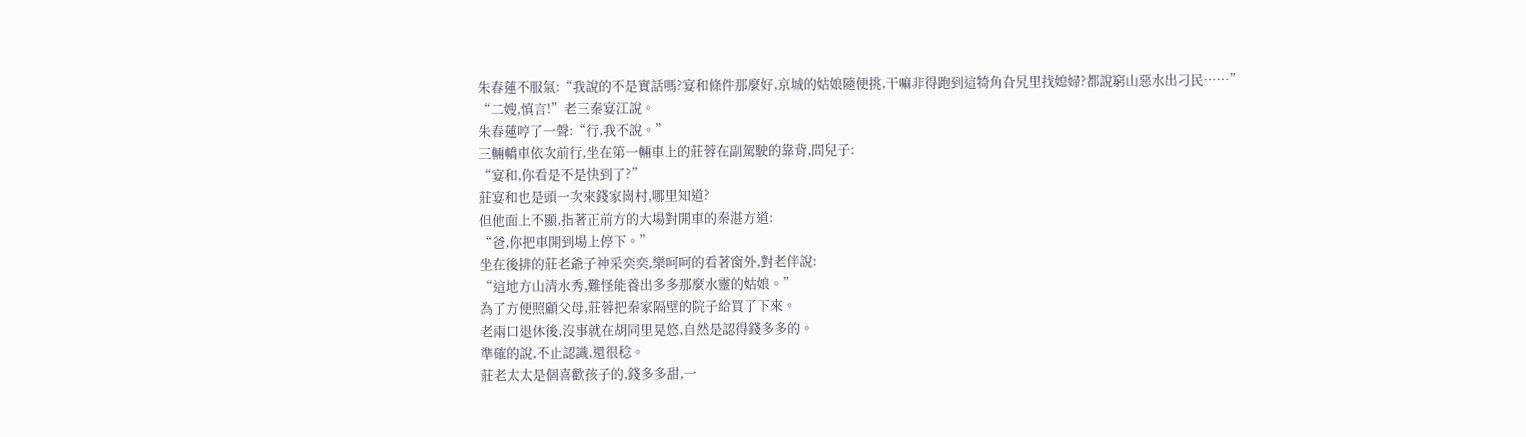朱春蓮不服氣:“我說的不是實話嗎?宴和條件那麼好,京城的姑娘隨便挑,干嘛非得跑到這犄角旮旯里找媳婦?都說窮山惡水出刁民……”
“二嫂,慎言!”老三秦宴江說。
朱春蓮哼了一聲:“行,我不說。”
三輛轎車依次前行,坐在第一輛車上的莊蓉在副駕駛的靠背,問兒子:
“宴和,你看是不是快到了?”
莊宴和也是頭一次來錢家崗村,哪里知道?
但他面上不顯,指著正前方的大場對開車的秦湛方道:
“爸,你把車開到場上停下。”
坐在後排的莊老爺子神采奕奕,樂呵呵的看著窗外,對老伴說:
“這地方山清水秀,難怪能養出多多那麼水靈的姑娘。”
為了方便照顧父母,莊蓉把秦家隔壁的院子給買了下來。
老兩口退休後,沒事就在胡同里晃悠,自然是認得錢多多的。
準確的說,不止認識,還很稔。
莊老太太是個喜歡孩子的,錢多多甜,一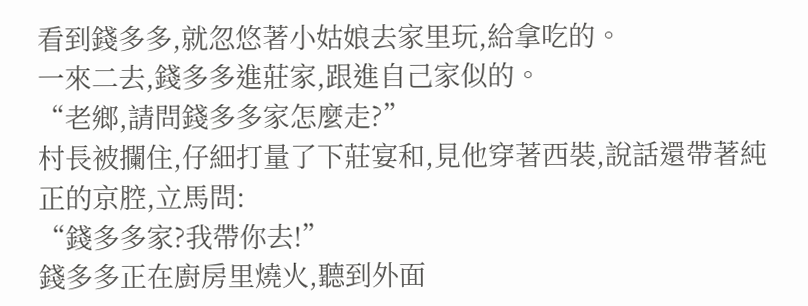看到錢多多,就忽悠著小姑娘去家里玩,給拿吃的。
一來二去,錢多多進莊家,跟進自己家似的。
“老鄉,請問錢多多家怎麼走?”
村長被攔住,仔細打量了下莊宴和,見他穿著西裝,說話還帶著純正的京腔,立馬問:
“錢多多家?我帶你去!”
錢多多正在廚房里燒火,聽到外面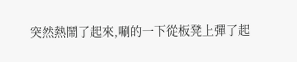突然熱鬧了起來,唰的一下從板凳上彈了起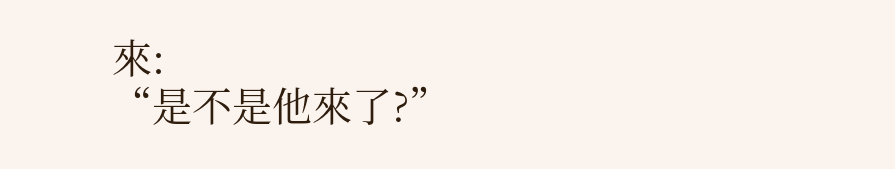來:
“是不是他來了?”